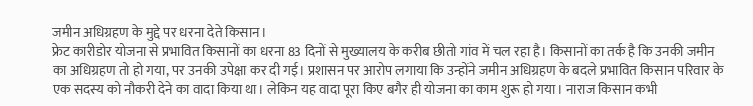जमीन अधिग्रहण के मुद्दे पर धरना देते किसान।
फ्रेट कारीडोर योजना से प्रभावित किसानों का धरना 83 दिनों से मुख्यालय के करीब छीतो गांव में चल रहा है। किसानों का तर्क है कि उनकी जमीन का अधिग्रहण तो हो गया, पर उनकी उपेक्षा कर दी गई। प्रशासन पर आरोप लगाया कि उन्होंने जमीन अधिग्रहण के बदले प्रभावित किसान परिवार के एक सदस्य को नौकरी देने का वादा किया था। लेकिन यह वादा पूरा किए बगैर ही योजना का काम शुरू हो गया। नाराज किसान कभी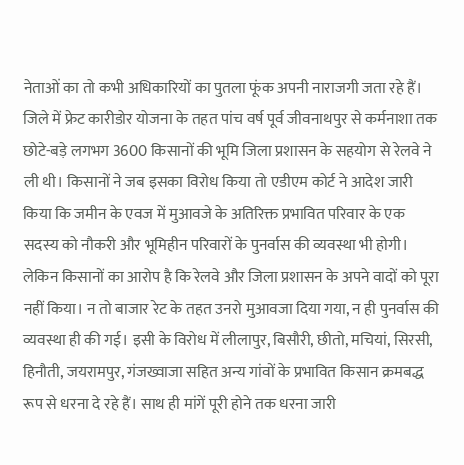नेताओं का तो कभी अधिकारियों का पुतला फूंक अपनी नाराजगी जता रहे हैं।
जिले में फ्रेट कारीडोर योजना के तहत पांच वर्ष पूर्व जीवनाथपुर से कर्मनाशा तक छोटे-बड़े लगभग 3600 किसानों की भूमि जिला प्रशासन के सहयोग से रेलवे ने ली थी। किसानों ने जब इसका विरोध किया तो एडीएम कोर्ट ने आदेश जारी किया कि जमीन के एवज में मुआवजे के अतिरिक्त प्रभावित परिवार के एक सदस्य को नौकरी और भूमिहीन परिवारों के पुनर्वास की व्यवस्था भी होगी। लेकिन किसानों का आरोप है कि रेलवे और जिला प्रशासन के अपने वादों को पूरा नहीं किया। न तो बाजार रेट के तहत उनरो मुआवजा दिया गया, न ही पुनर्वास की व्यवस्था ही की गई। इसी के विरोध में लीलापुर, बिसौरी, छीतो, मचियां, सिरसी, हिनौती, जयरामपुर, गंजख्वाजा सहित अन्य गांवों के प्रभावित किसान क्रमबद्ध रूप से धरना दे रहे हैं। साथ ही मांगें पूरी होने तक धरना जारी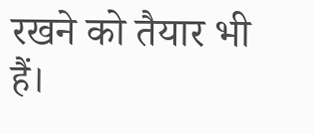रखने को तैयार भी हैं।